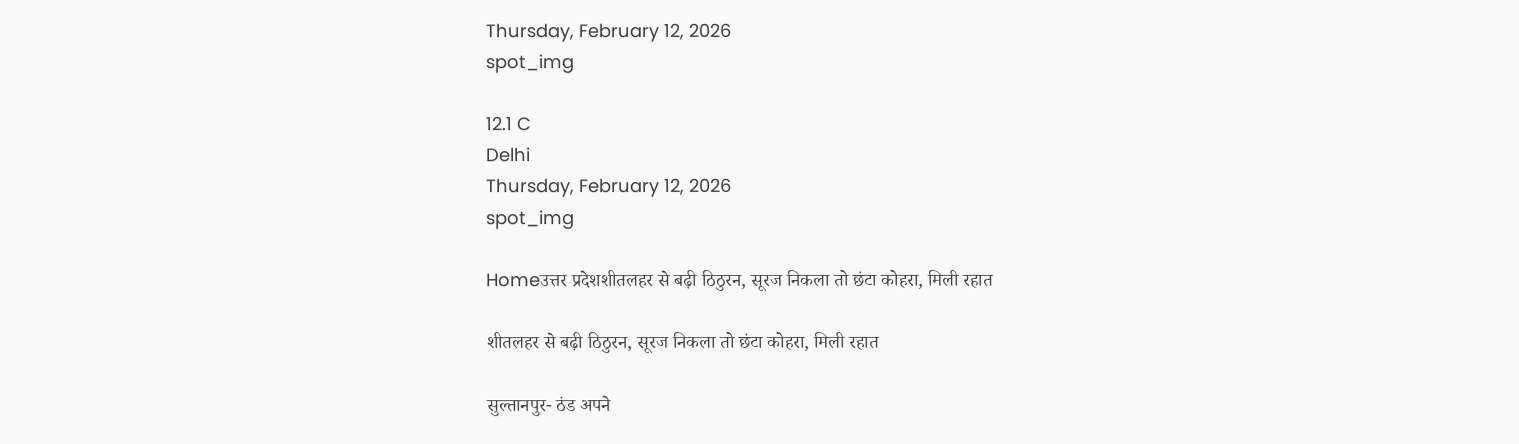Thursday, February 12, 2026
spot_img

12.1 C
Delhi
Thursday, February 12, 2026
spot_img

Homeउत्तर प्रदेशशीतलहर से बढ़ी ठिठुरन, सूरज निकला तो छंटा कोहरा, मिली रहात

शीतलहर से बढ़ी ठिठुरन, सूरज निकला तो छंटा कोहरा, मिली रहात

सुल्तानपुर- ठंड अपने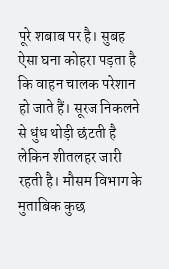पूरे शबाब पर है। सुबह ऐसा घना कोहरा पड़ता है कि वाहन चालक परेशान हो जाते हैं। सूरज निकलने से धुंध थोड़ी छंटती है लेकिन शीतलहर जारी रहती है। मौसम विभाग के मुताबिक कुछ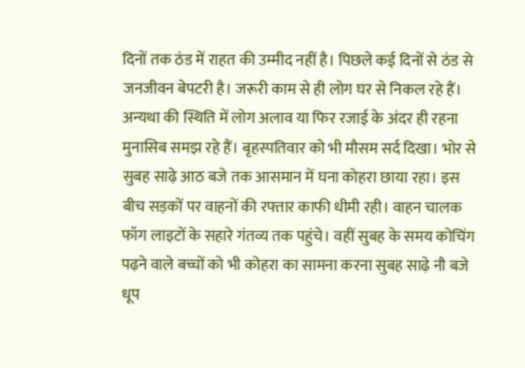दिनों तक ठंड में राहत की उम्मीद नहीं है। पिछले कई दिनों से ठंड से जनजीवन बेपटरी है। जरूरी काम से ही लोग घर से निकल रहे हैं। अन्यथा की स्थिति में लोग अलाव या फिर रजाई के अंदर ही रहना मुनासिब समझ रहे हैं। बृहस्पतिवार को भी मौसम सर्द दिखा। भोर से सुबह साढ़े आठ बजे तक आसमान में घना कोहरा छाया रहा। इस बीच सड़कों पर वाहनों की रफ्तार काफी धीमी रही। वाहन चालक फॉग लाइटों के सहारे गंतव्य तक पहुंचे। वहीं सुबह के समय कोचिंग पढ़ने वाले बच्चों को भी कोहरा का सामना करना सुबह साढ़े नौ बजे धूप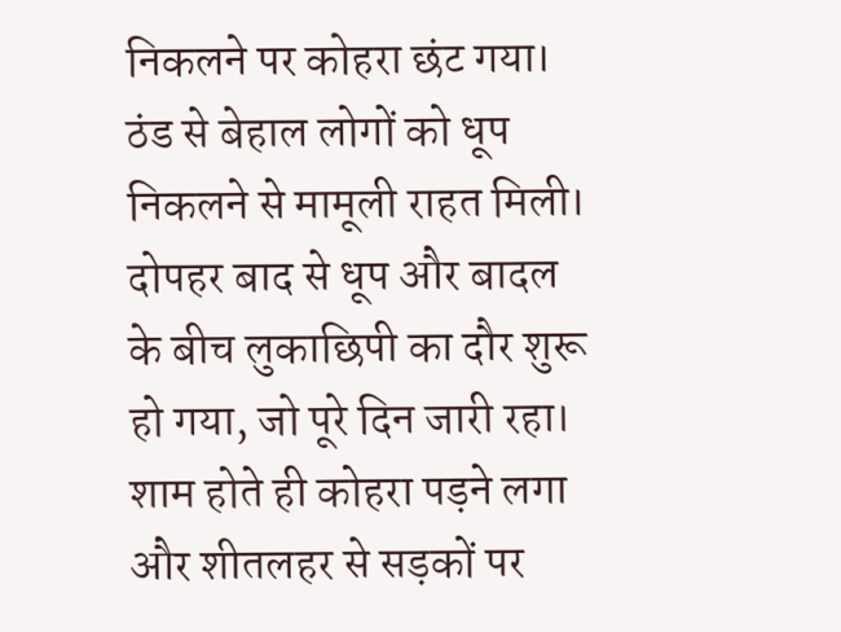निकलने पर कोहरा छंट गया। ठंड से बेहाल लोगों को धूप निकलने से मामूली राहत मिली। दोपहर बाद से धूप और बादल के बीच लुकाछिपी का दौर शुरू हो गया, जो पूरे दिन जारी रहा। शाम होते ही कोहरा पड़ने लगा और शीतलहर से सड़कों पर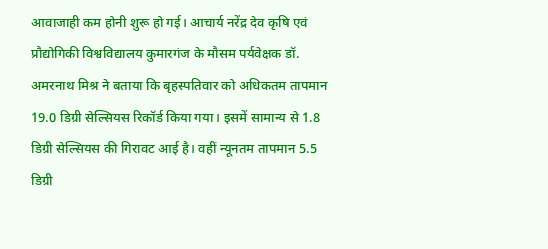आवाजाही कम होनी शुरू हो गई। आचार्य नरेंद्र देव कृषि एवं प्रौद्योगिकी विश्वविद्यालय कुमारगंज के मौसम पर्यवेक्षक डॉ. अमरनाथ मिश्र ने बताया कि बृहस्पतिवार को अधिकतम तापमान 19.0 डिग्री सेल्सियस रिकॉर्ड किया गया। इसमें सामान्य से 1.8 डिग्री सेल्सियस की गिरावट आई है। वहीं न्यूनतम तापमान 5.5 डिग्री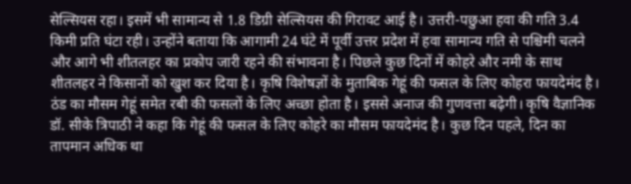सेल्सियस रहा। इसमें भी सामान्य से 1.8 डिग्री सेल्सियस की गिरावट आई है। उत्तरी-पछुआ हवा की गति 3.4 किमी प्रति घंटा रही। उन्होंने बताया कि आगामी 24 घंटे में पूर्वी उत्तर प्रदेश में हवा सामान्य गति से पश्चिमी चलने और आगे भी शीतलहर का प्रकोप जारी रहने की संभावना है। पिछले कुछ दिनों में कोहरे और नमी के साथ शीतलहर ने किसानों को खुश कर दिया है। कृषि विशेषज्ञों के मुताबिक गेहूं की फसल के लिए कोहरा फायदेमंद है। ठंड का मौसम गेहूं समेत रबी की फसलों के लिए अच्छा होता है। इससे अनाज की गुणवत्ता बढ़ेगी। कृषि वैज्ञानिक डॉ. सीके त्रिपाठी ने कहा कि गेहूं की फसल के लिए कोहरे का मौसम फायदेमंद है। कुछ दिन पहले, दिन का तापमान अधिक था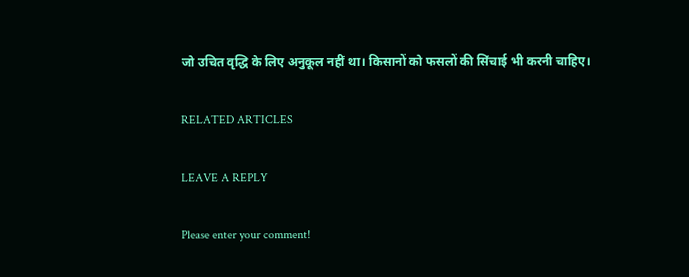जो उचित वृद्धि के लिए अनुकूल नहीं था। किसानों को फसलों की सिंचाई भी करनी चाहिए।

RELATED ARTICLES

LEAVE A REPLY

Please enter your comment!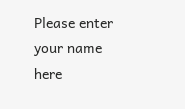Please enter your name here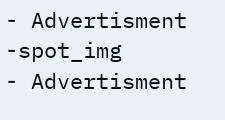- Advertisment -spot_img
- Advertisment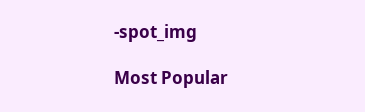-spot_img

Most Popular